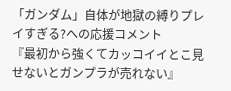「ガンダム」自体が地獄の縛りプレイすぎる?への応援コメント
『最初から強くてカッコイイとこ見せないとガンプラが売れない』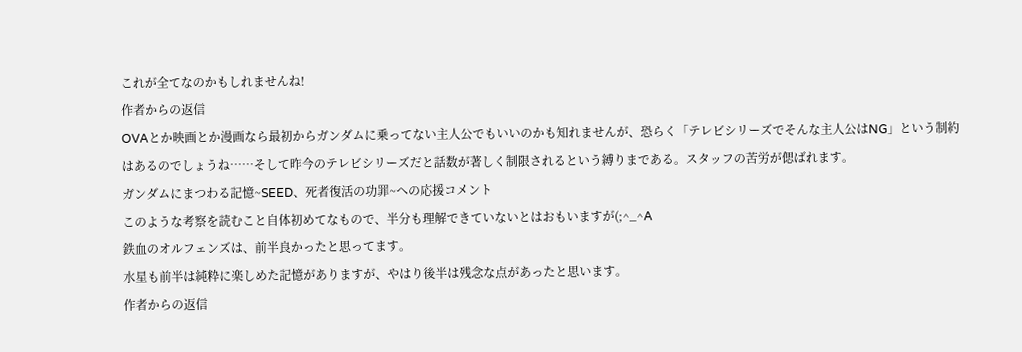これが全てなのかもしれませんね!
作者からの返信
OVAとか映画とか漫画なら最初からガンダムに乗ってない主人公でもいいのかも知れませんが、恐らく「テレビシリーズでそんな主人公はNG」という制約はあるのでしょうね……そして昨今のテレビシリーズだと話数が著しく制限されるという縛りまである。スタッフの苦労が偲ばれます。
ガンダムにまつわる記憶~SEED、死者復活の功罪~への応援コメント
このような考察を読むこと自体初めてなもので、半分も理解できていないとはおもいますが(;^_^A
鉄血のオルフェンズは、前半良かったと思ってます。
水星も前半は純粋に楽しめた記憶がありますが、やはり後半は残念な点があったと思います。
作者からの返信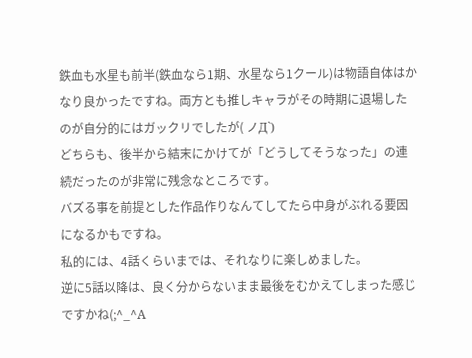鉄血も水星も前半(鉄血なら1期、水星なら1クール)は物語自体はかなり良かったですね。両方とも推しキャラがその時期に退場したのが自分的にはガックリでしたが( ノД`)
どちらも、後半から結末にかけてが「どうしてそうなった」の連続だったのが非常に残念なところです。
バズる事を前提とした作品作りなんてしてたら中身がぶれる要因になるかもですね。
私的には、4話くらいまでは、それなりに楽しめました。
逆に5話以降は、良く分からないまま最後をむかえてしまった感じですかね(;^_^A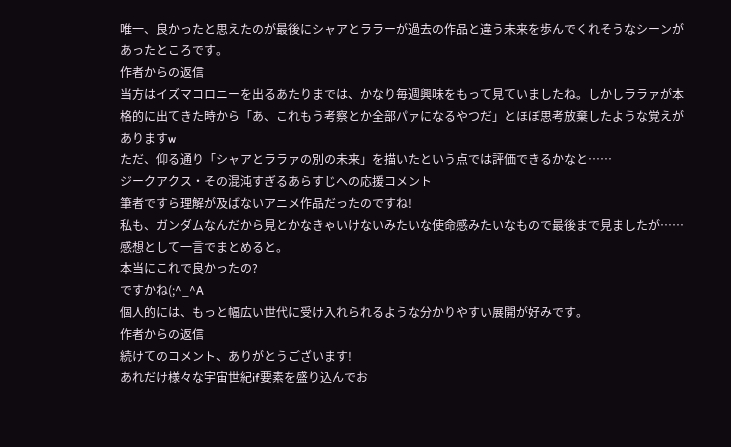唯一、良かったと思えたのが最後にシャアとララーが過去の作品と違う未来を歩んでくれそうなシーンがあったところです。
作者からの返信
当方はイズマコロニーを出るあたりまでは、かなり毎週興味をもって見ていましたね。しかしララァが本格的に出てきた時から「あ、これもう考察とか全部パァになるやつだ」とほぼ思考放棄したような覚えがありますw
ただ、仰る通り「シャアとララァの別の未来」を描いたという点では評価できるかなと……
ジークアクス・その混沌すぎるあらすじへの応援コメント
筆者ですら理解が及ばないアニメ作品だったのですね!
私も、ガンダムなんだから見とかなきゃいけないみたいな使命感みたいなもので最後まで見ましたが……
感想として一言でまとめると。
本当にこれで良かったの?
ですかね(;^_^A
個人的には、もっと幅広い世代に受け入れられるような分かりやすい展開が好みです。
作者からの返信
続けてのコメント、ありがとうございます!
あれだけ様々な宇宙世紀if要素を盛り込んでお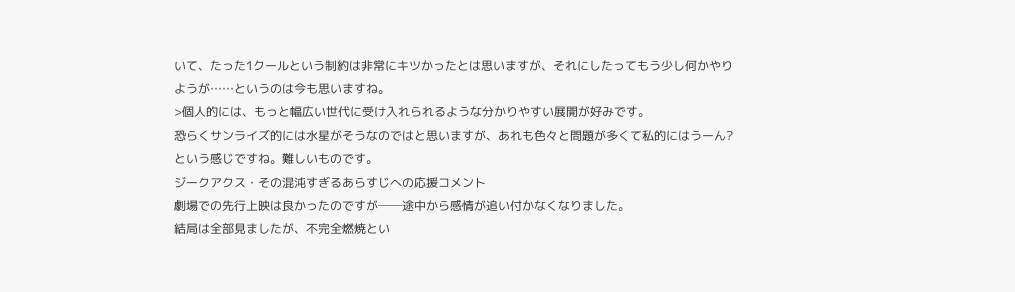いて、たった1クールという制約は非常にキツかったとは思いますが、それにしたってもう少し何かやりようが……というのは今も思いますね。
>個人的には、もっと幅広い世代に受け入れられるような分かりやすい展開が好みです。
恐らくサンライズ的には水星がそうなのではと思いますが、あれも色々と問題が多くて私的にはうーん?という感じですね。難しいものです。
ジークアクス・その混沌すぎるあらすじへの応援コメント
劇場での先行上映は良かったのですが──途中から感情が追い付かなくなりました。
結局は全部見ましたが、不完全燃焼とい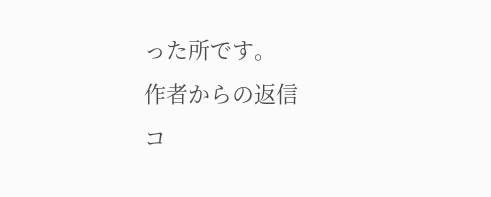った所です。
作者からの返信
コ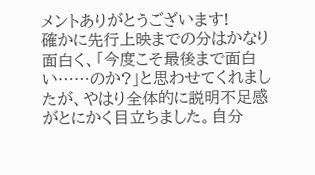メントありがとうございます!
確かに先行上映までの分はかなり面白く、「今度こそ最後まで面白い……のか?」と思わせてくれましたが、やはり全体的に説明不足感がとにかく目立ちました。自分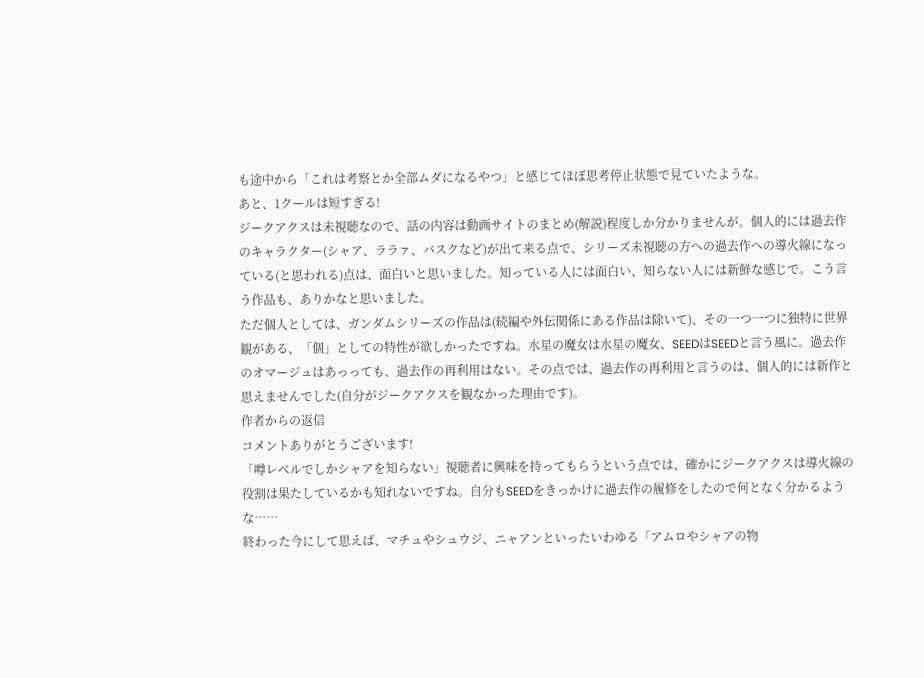も途中から「これは考察とか全部ムダになるやつ」と感じてほぼ思考停止状態で見ていたような。
あと、1クールは短すぎる!
ジークアクスは未視聴なので、話の内容は動画サイトのまとめ(解説)程度しか分かりませんが。個人的には過去作のキャラクター(シャア、ララァ、バスクなど)が出て来る点で、シリーズ未視聴の方への過去作への導火線になっている(と思われる)点は、面白いと思いました。知っている人には面白い、知らない人には新鮮な感じで。こう言う作品も、ありかなと思いました。
ただ個人としては、ガンダムシリーズの作品は(続編や外伝関係にある作品は除いて)、その一つ一つに独特に世界観がある、「個」としての特性が欲しかったですね。水星の魔女は水星の魔女、SEEDはSEEDと言う風に。過去作のオマージュはあっっても、過去作の再利用はない。その点では、過去作の再利用と言うのは、個人的には新作と思えませんでした(自分がジークアクスを観なかった理由です)。
作者からの返信
コメントありがとうございます!
「噂レベルでしかシャアを知らない」視聴者に興味を持ってもらうという点では、確かにジークアクスは導火線の役割は果たしているかも知れないですね。自分もSEEDをきっかけに過去作の履修をしたので何となく分かるような……
終わった今にして思えば、マチュやシュウジ、ニャアンといったいわゆる「アムロやシャアの物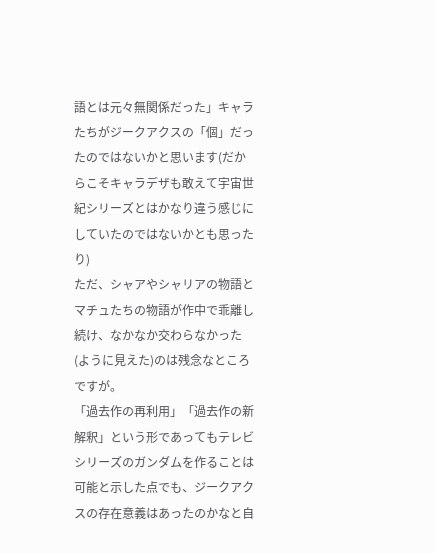語とは元々無関係だった」キャラたちがジークアクスの「個」だったのではないかと思います(だからこそキャラデザも敢えて宇宙世紀シリーズとはかなり違う感じにしていたのではないかとも思ったり)
ただ、シャアやシャリアの物語とマチュたちの物語が作中で乖離し続け、なかなか交わらなかった(ように見えた)のは残念なところですが。
「過去作の再利用」「過去作の新解釈」という形であってもテレビシリーズのガンダムを作ることは可能と示した点でも、ジークアクスの存在意義はあったのかなと自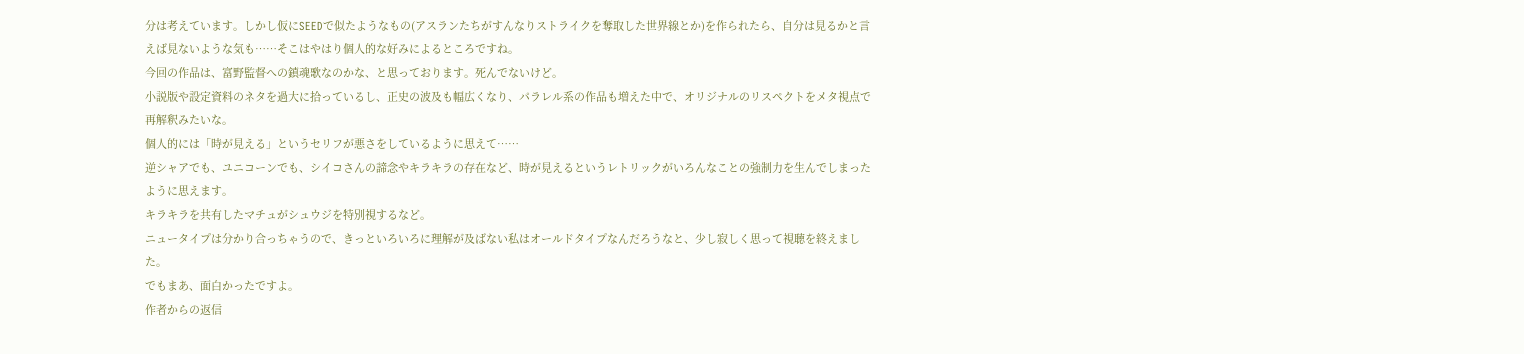分は考えています。しかし仮にSEEDで似たようなもの(アスランたちがすんなりストライクを奪取した世界線とか)を作られたら、自分は見るかと言えば見ないような気も……そこはやはり個人的な好みによるところですね。
今回の作品は、富野監督への鎮魂歌なのかな、と思っております。死んでないけど。
小説版や設定資料のネタを過大に拾っているし、正史の波及も幅広くなり、パラレル系の作品も増えた中で、オリジナルのリスペクトをメタ視点で再解釈みたいな。
個人的には「時が見える」というセリフが悪さをしているように思えて……
逆シャアでも、ユニコーンでも、シイコさんの諦念やキラキラの存在など、時が見えるというレトリックがいろんなことの強制力を生んでしまったように思えます。
キラキラを共有したマチュがシュウジを特別視するなど。
ニュータイプは分かり合っちゃうので、きっといろいろに理解が及ばない私はオールドタイプなんだろうなと、少し寂しく思って視聴を終えました。
でもまあ、面白かったですよ。
作者からの返信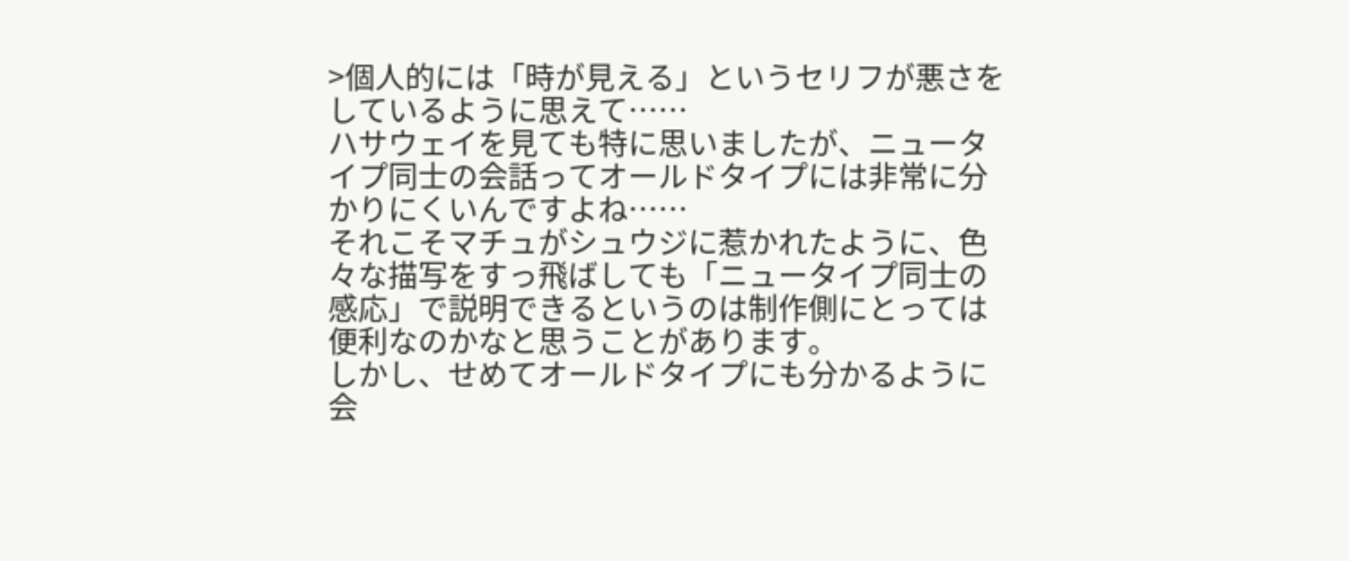>個人的には「時が見える」というセリフが悪さをしているように思えて……
ハサウェイを見ても特に思いましたが、ニュータイプ同士の会話ってオールドタイプには非常に分かりにくいんですよね……
それこそマチュがシュウジに惹かれたように、色々な描写をすっ飛ばしても「ニュータイプ同士の感応」で説明できるというのは制作側にとっては便利なのかなと思うことがあります。
しかし、せめてオールドタイプにも分かるように会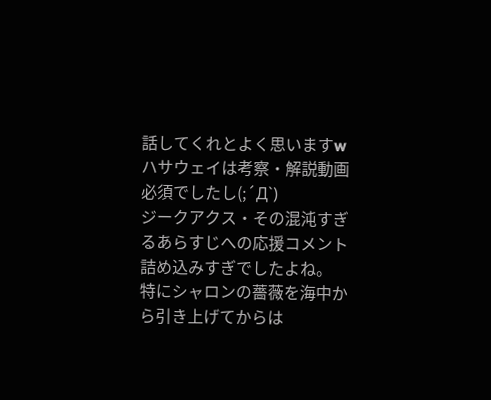話してくれとよく思いますw ハサウェイは考察・解説動画必須でしたし(;´Д`)
ジークアクス・その混沌すぎるあらすじへの応援コメント
詰め込みすぎでしたよね。
特にシャロンの薔薇を海中から引き上げてからは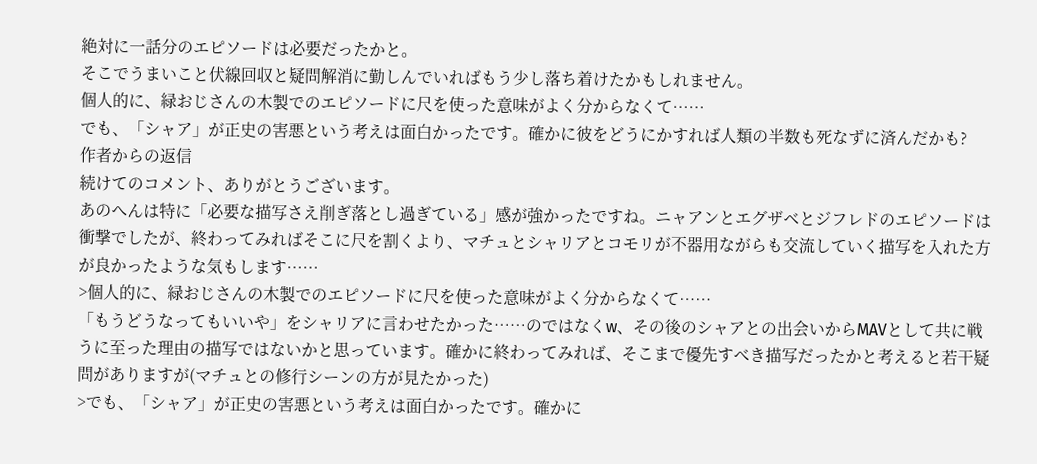絶対に一話分のエピソードは必要だったかと。
そこでうまいこと伏線回収と疑問解消に勤しんでいればもう少し落ち着けたかもしれません。
個人的に、緑おじさんの木製でのエピソードに尺を使った意味がよく分からなくて……
でも、「シャア」が正史の害悪という考えは面白かったです。確かに彼をどうにかすれば人類の半数も死なずに済んだかも?
作者からの返信
続けてのコメント、ありがとうございます。
あのへんは特に「必要な描写さえ削ぎ落とし過ぎている」感が強かったですね。ニャアンとエグザベとジフレドのエピソードは衝撃でしたが、終わってみればそこに尺を割くより、マチュとシャリアとコモリが不器用ながらも交流していく描写を入れた方が良かったような気もします……
>個人的に、緑おじさんの木製でのエピソードに尺を使った意味がよく分からなくて……
「もうどうなってもいいや」をシャリアに言わせたかった……のではなくw、その後のシャアとの出会いからMAVとして共に戦うに至った理由の描写ではないかと思っています。確かに終わってみれば、そこまで優先すべき描写だったかと考えると若干疑問がありますが(マチュとの修行シーンの方が見たかった)
>でも、「シャア」が正史の害悪という考えは面白かったです。確かに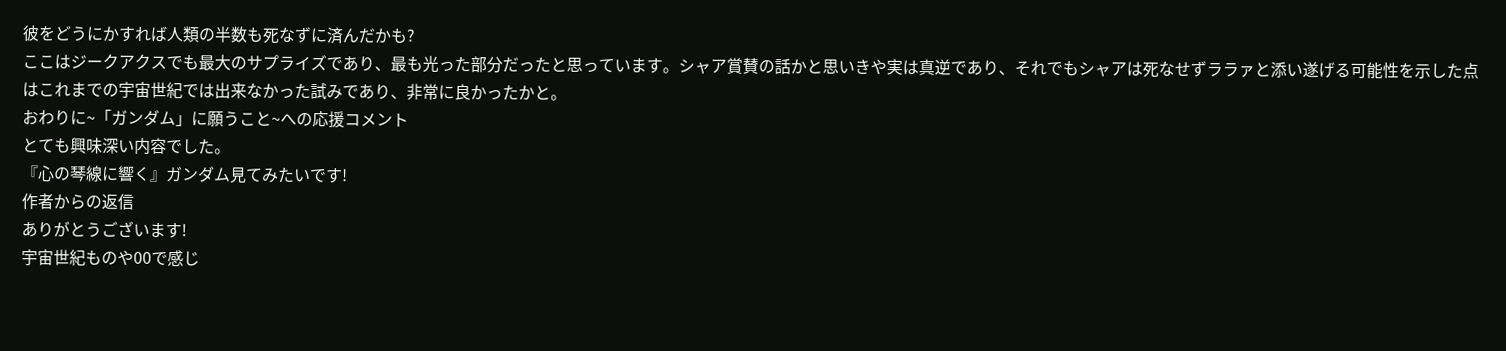彼をどうにかすれば人類の半数も死なずに済んだかも?
ここはジークアクスでも最大のサプライズであり、最も光った部分だったと思っています。シャア賞賛の話かと思いきや実は真逆であり、それでもシャアは死なせずララァと添い遂げる可能性を示した点はこれまでの宇宙世紀では出来なかった試みであり、非常に良かったかと。
おわりに~「ガンダム」に願うこと~への応援コメント
とても興味深い内容でした。
『心の琴線に響く』ガンダム見てみたいです!
作者からの返信
ありがとうございます!
宇宙世紀ものや00で感じ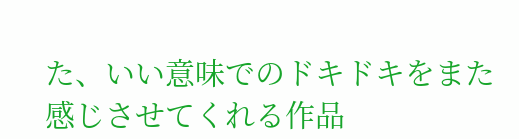た、いい意味でのドキドキをまた感じさせてくれる作品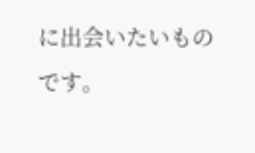に出会いたいものです。